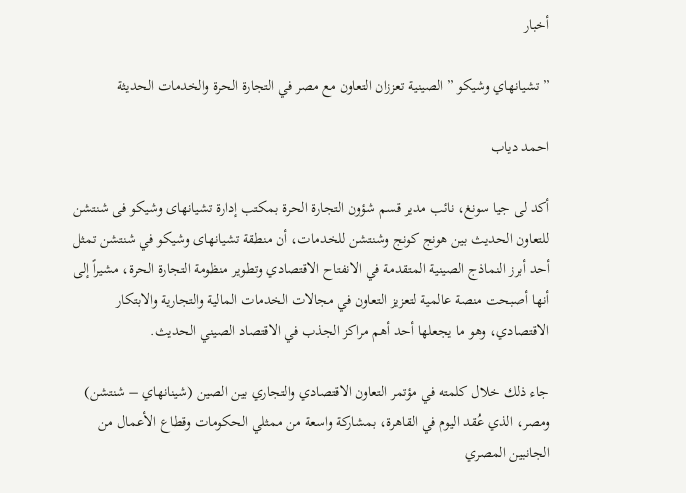أخبار

” تشيانهاي وشيكو ” الصينية تعززان التعاون مع مصر في التجارة الحرة والخدمات الحديثة

احمد دياب

أكد لى جيا سونغ، نائب مدير قسم شؤون التجارة الحرة بمكتب إدارة تشيانهاى وشيكو فى شنتشن للتعاون الحديث بين هونج كونج وشنتشن للخدمات، أن منطقة تشيانهاى وشيكو في شنتشن تمثل أحد أبرز النماذج الصينية المتقدمة في الانفتاح الاقتصادي وتطوير منظومة التجارة الحرة، مشيراً إلى أنها أصبحت منصة عالمية لتعزيز التعاون في مجالات الخدمات المالية والتجارية والابتكار الاقتصادي، وهو ما يجعلها أحد أهم مراكز الجذب في الاقتصاد الصيني الحديث.

جاء ذلك خلال كلمته في مؤتمر التعاون الاقتصادي والتجاري بين الصين (شينانهاي – شنتشن) ومصر، الذي عُقد اليوم في القاهرة، بمشاركة واسعة من ممثلي الحكومات وقطاع الأعمال من الجانبين المصري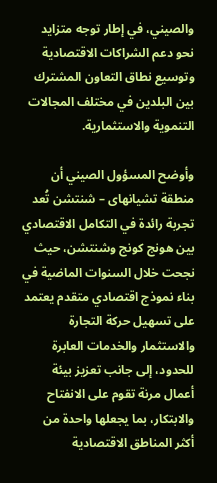والصيني، في إطار توجه متزايد نحو دعم الشراكات الاقتصادية وتوسيع نطاق التعاون المشترك بين البلدين في مختلف المجالات التنموية والاستثمارية.

وأوضح المسؤول الصيني أن منطقة تشيانهاى – شنتشن تُعد تجربة رائدة في التكامل الاقتصادي بين هونج كونج وشنتشن، حيث نجحت خلال السنوات الماضية في بناء نموذج اقتصادي متقدم يعتمد على تسهيل حركة التجارة والاستثمار والخدمات العابرة للحدود، إلى جانب تعزيز بيئة أعمال مرنة تقوم على الانفتاح والابتكار، بما يجعلها واحدة من أكثر المناطق الاقتصادية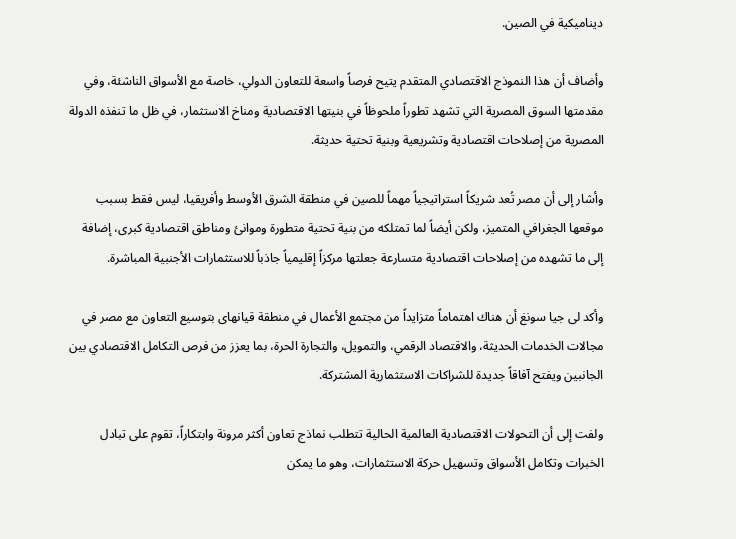ديناميكية في الصين.

وأضاف أن هذا النموذج الاقتصادي المتقدم يتيح فرصاً واسعة للتعاون الدولي، خاصة مع الأسواق الناشئة، وفي مقدمتها السوق المصرية التي تشهد تطوراً ملحوظاً في بنيتها الاقتصادية ومناخ الاستثمار، في ظل ما تنفذه الدولة المصرية من إصلاحات اقتصادية وتشريعية وبنية تحتية حديثة.

وأشار إلى أن مصر تُعد شريكاً استراتيجياً مهماً للصين في منطقة الشرق الأوسط وأفريقيا، ليس فقط بسبب موقعها الجغرافي المتميز، ولكن أيضاً لما تمتلكه من بنية تحتية متطورة وموانئ ومناطق اقتصادية كبرى، إضافة إلى ما تشهده من إصلاحات اقتصادية متسارعة جعلتها مركزاً إقليمياً جاذباً للاستثمارات الأجنبية المباشرة.

وأكد لى جيا سونغ أن هناك اهتماماً متزايداً من مجتمع الأعمال في منطقة قيانهاى بتوسيع التعاون مع مصر في مجالات الخدمات الحديثة، والاقتصاد الرقمي، والتمويل، والتجارة الحرة، بما يعزز من فرص التكامل الاقتصادي بين الجانبين ويفتح آفاقاً جديدة للشراكات الاستثمارية المشتركة.

ولفت إلى أن التحولات الاقتصادية العالمية الحالية تتطلب نماذج تعاون أكثر مرونة وابتكاراً، تقوم على تبادل الخبرات وتكامل الأسواق وتسهيل حركة الاستثمارات، وهو ما يمكن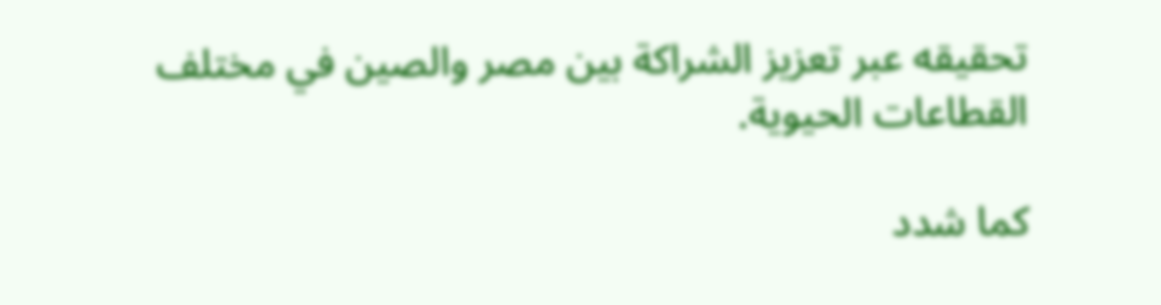تحقيقه عبر تعزيز الشراكة بين مصر والصين في مختلف القطاعات الحيوية.

كما شدد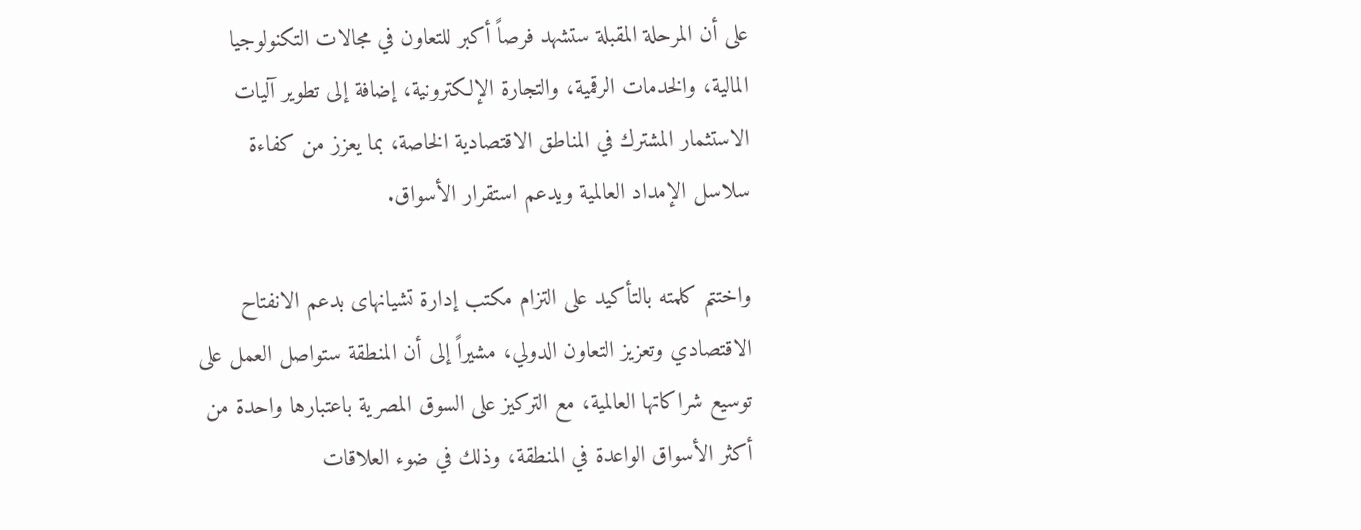على أن المرحلة المقبلة ستشهد فرصاً أكبر للتعاون في مجالات التكنولوجيا المالية، والخدمات الرقمية، والتجارة الإلكترونية، إضافة إلى تطوير آليات الاستثمار المشترك في المناطق الاقتصادية الخاصة، بما يعزز من كفاءة سلاسل الإمداد العالمية ويدعم استقرار الأسواق.

واختتم كلمته بالتأكيد على التزام مكتب إدارة تشيانهاى بدعم الانفتاح الاقتصادي وتعزيز التعاون الدولي، مشيراً إلى أن المنطقة ستواصل العمل على توسيع شراكاتها العالمية، مع التركيز على السوق المصرية باعتبارها واحدة من أكثر الأسواق الواعدة في المنطقة، وذلك في ضوء العلاقات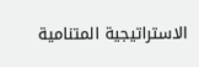الاستراتيجية المتنامية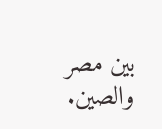بين مصر والصين.